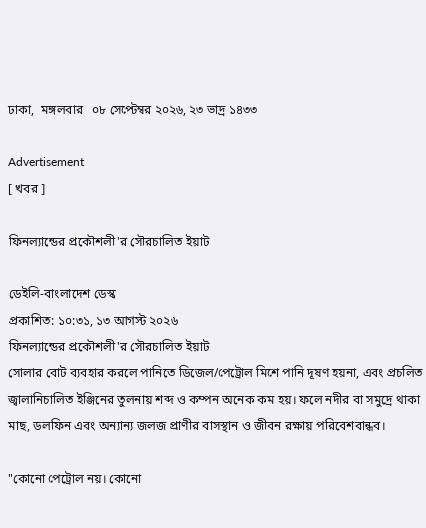ঢাকা,  মঙ্গলবার   ০৮ সেপ্টেম্বর ২০২৬, ২৩ ভাদ্র ১৪৩৩

Advertisement
[ খবর ]

ফিনল্যান্ডের প্রকৌশলী'র সৌরচালিত ইয়াট

ডেইলি-বাংলাদেশ ডেস্ক
প্রকাশিত: ১০:৩১, ১৩ আগস্ট ২০২৬
ফিনল্যান্ডের প্রকৌশলী'র সৌরচালিত ইয়াট
সোলার বোট ব্যবহার করলে পানিতে ডিজেল/পেট্রোল মিশে পানি দূষণ হয়না, এবং প্রচলিত জ্বালানিচালিত ইঞ্জিনের তুলনায় শব্দ ও কম্পন অনেক কম হয়। ফলে নদীর বা সমুদ্রে থাকা মাছ, ডলফিন এবং অন্যান্য জলজ প্রাণীর বাসস্থান ও জীবন রক্ষায় পরিবেশবান্ধব।

"কোনো পেট্রোল নয়। কোনো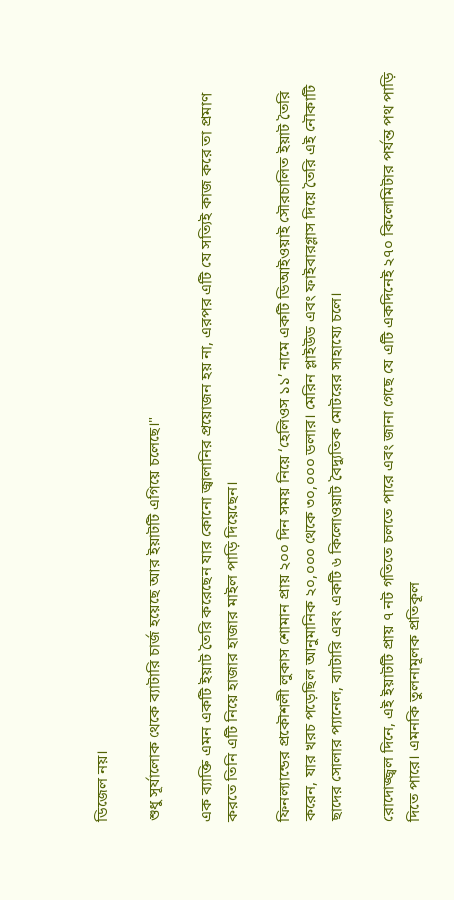ডিজেল নয়।

শুধু সূর্যালোক থেকে ব্যাটারি চার্জ হয়েছে আর ইয়াটটি এগিয়ে চলেছে।"

এক ব্যাক্তি এমন একটি ইয়াট তৈরি করেছেন যার কোনো জ্বালানির প্রয়োজন হয় না, এরপর এটি যে সত্যিই কাজ করে তা প্রমাণ করতে তিনি এটি নিয়ে হাজার হাজার মাইল পাড়ি দিয়েছেন।

ফিনল্যান্ডের প্রকৌশলী লুকাস শোমান প্রায় ২০০ দিন সময় নিয়ে ‘হেলিওস ১১’ নামে একটি ডিআইওয়াই সৌরচালিত ইয়াট তৈরি করেন, যার খরচ পড়েছিল আনুমানিক ২০,০০০ থেকে ৩০,০০০ ডলার। মেরিন প্লাইউড এবং ফাইবারগ্লাস দিয়ে তৈরি এই নৌকাটি ছাদের সোলার প্যানেল, ব্যাটারি এবং একটি ৬ কিলোওয়াট বৈদ্যুতিক মোটরের সাহায্যে চলে।

রোদোজ্জ্বল দিনে, এই ইয়াটটি প্রায় ৭ নট গতিতে চলতে পারে এবং জানা গেছে যে এটি একদিনেই ২৭০ কিলোমিটার পর্যন্ত পথ পাড়ি দিতে পারে। এমনকি তুলনামূলক প্রতিকূল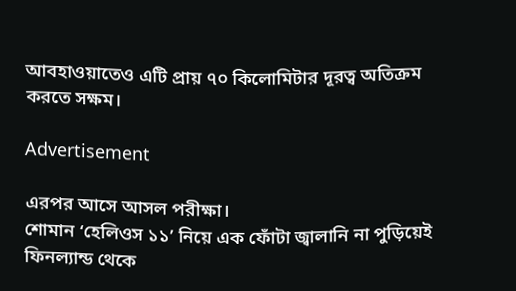আবহাওয়াতেও এটি প্রায় ৭০ কিলোমিটার দূরত্ব অতিক্রম করতে সক্ষম।

Advertisement

এরপর আসে আসল পরীক্ষা।
শোমান ‘হেলিওস ১১’ নিয়ে এক ফোঁটা জ্বালানি না পুড়িয়েই ফিনল্যান্ড থেকে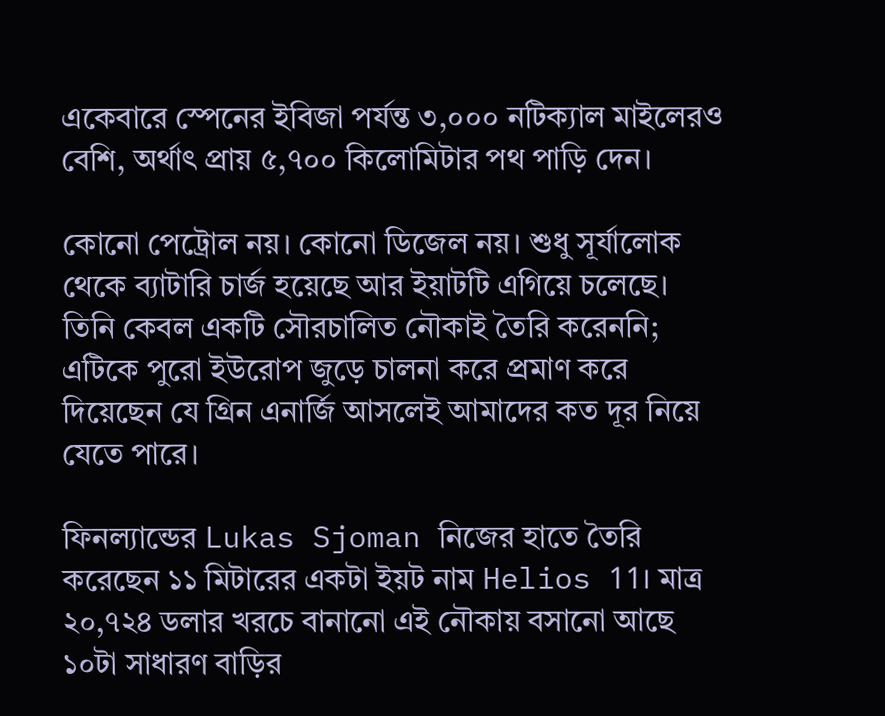একেবারে স্পেনের ইবিজা পর্যন্ত ৩,০০০ নটিক্যাল মাইলেরও বেশি, অর্থাৎ প্রায় ৫,৭০০ কিলোমিটার পথ পাড়ি দেন।

কোনো পেট্রোল নয়। কোনো ডিজেল নয়। শুধু সূর্যালোক থেকে ব্যাটারি চার্জ হয়েছে আর ইয়াটটি এগিয়ে চলেছে।
তিনি কেবল একটি সৌরচালিত নৌকাই তৈরি করেননি; এটিকে পুরো ইউরোপ জুড়ে চালনা করে প্রমাণ করে দিয়েছেন যে গ্রিন এনার্জি আসলেই আমাদের কত দূর নিয়ে যেতে পারে।

ফিনল্যান্ডের Lukas Sjoman নিজের হাতে তৈরি করেছেন ১১ মিটারের একটা ইয়ট নাম Helios 11। মাত্র ২০,৭২৪ ডলার খরচে বানানো এই নৌকায় বসানো আছে ১০টা সাধারণ বাড়ির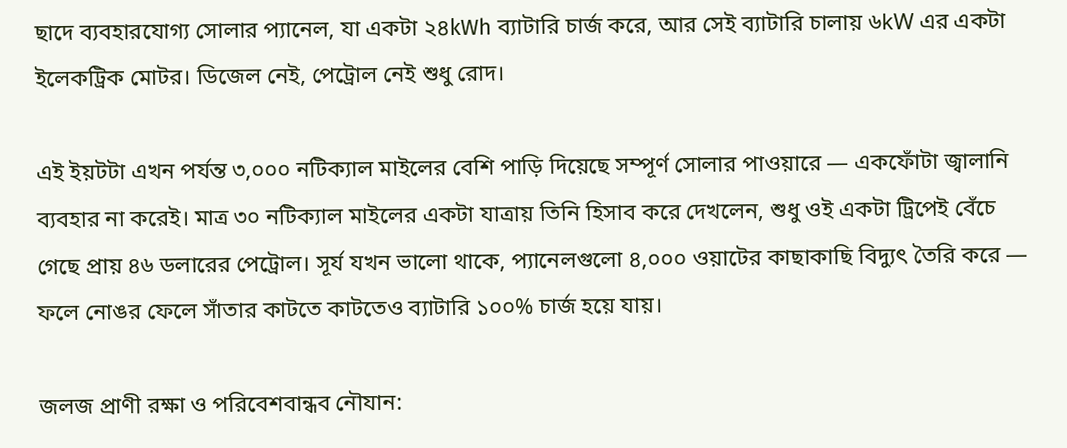ছাদে ব্যবহারযোগ্য সোলার প্যানেল, যা একটা ২৪kWh ব্যাটারি চার্জ করে, আর সেই ব্যাটারি চালায় ৬kW এর একটা ইলেকট্রিক মোটর। ডিজেল নেই, পেট্রোল নেই শুধু রোদ।

এই ইয়টটা এখন পর্যন্ত ৩,০০০ নটিক্যাল মাইলের বেশি পাড়ি দিয়েছে সম্পূর্ণ সোলার পাওয়ারে — একফোঁটা জ্বালানি ব্যবহার না করেই। মাত্র ৩০ নটিক্যাল মাইলের একটা যাত্রায় তিনি হিসাব করে দেখলেন, শুধু ওই একটা ট্রিপেই বেঁচে গেছে প্রায় ৪৬ ডলারের পেট্রোল। সূর্য যখন ভালো থাকে, প্যানেলগুলো ৪,০০০ ওয়াটের কাছাকাছি বিদ্যুৎ তৈরি করে — ফলে নোঙর ফেলে সাঁতার কাটতে কাটতেও ব্যাটারি ১০০% চার্জ হয়ে যায়।

জলজ প্রাণী রক্ষা ও পরিবেশবান্ধব নৌযান: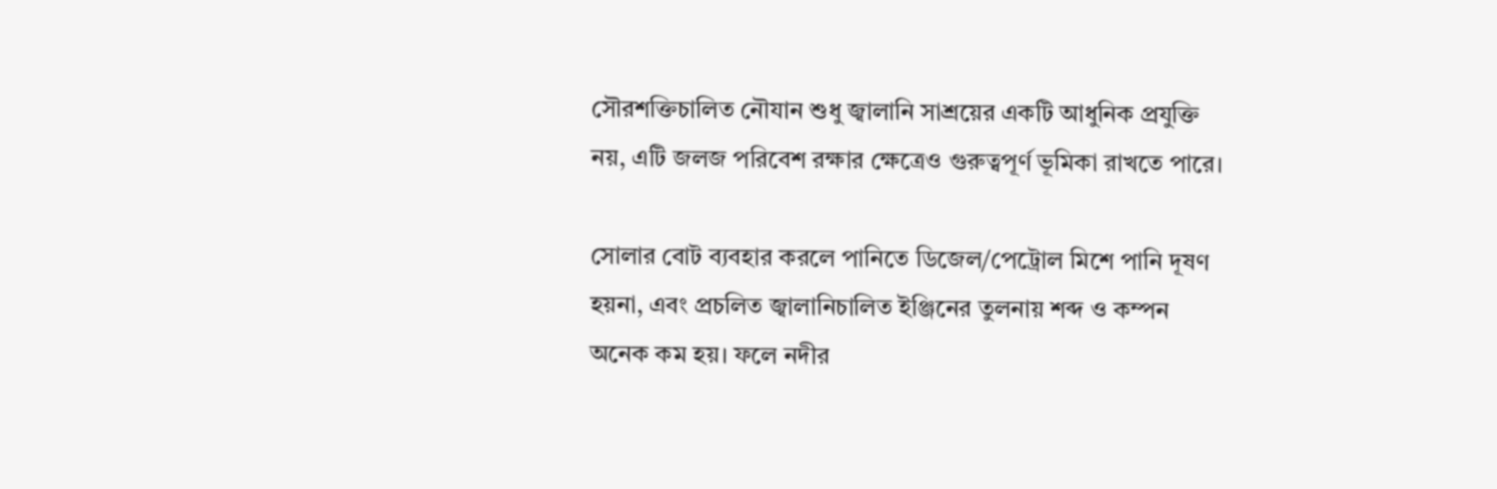সৌরশক্তিচালিত নৌযান শুধু জ্বালানি সাশ্রয়ের একটি আধুনিক প্রযুক্তি নয়, এটি জলজ পরিবেশ রক্ষার ক্ষেত্রেও গুরুত্বপূর্ণ ভূমিকা রাখতে পারে।

সোলার বোট ব্যবহার করলে পানিতে ডিজেল/পেট্রোল মিশে পানি দূষণ হয়না, এবং প্রচলিত জ্বালানিচালিত ইঞ্জিনের তুলনায় শব্দ ও কম্পন অনেক কম হয়। ফলে নদীর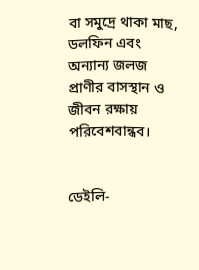বা সমুদ্রে থাকা মাছ, ডলফিন এবং অন্যান্য জলজ প্রাণীর বাসস্থান ও জীবন রক্ষায় পরিবেশবান্ধব।


ডেইলি-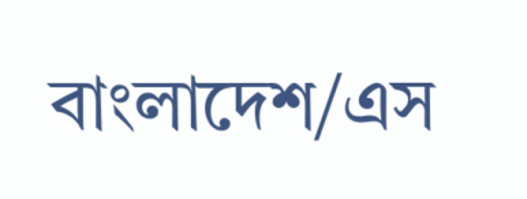বাংলাদেশ/এস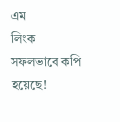এম
লিংক সফলভাবে কপি হয়েছে!